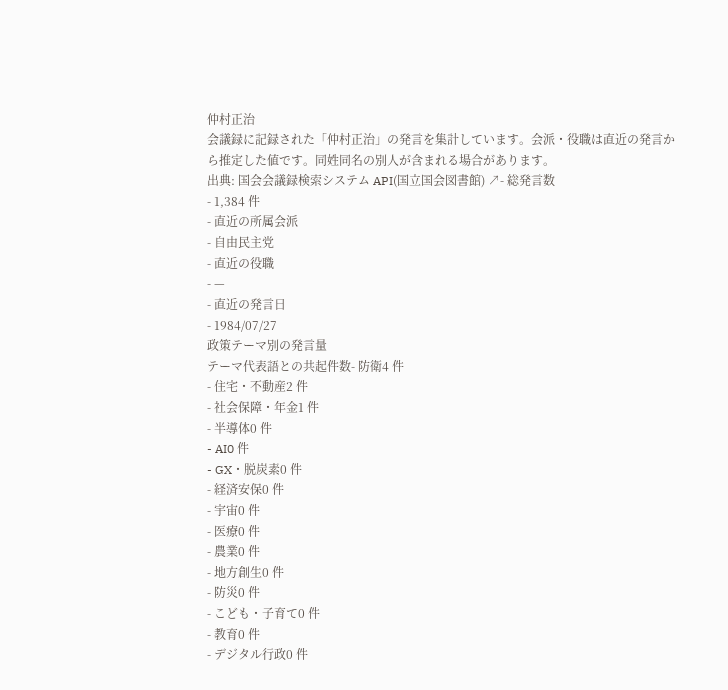仲村正治
会議録に記録された「仲村正治」の発言を集計しています。会派・役職は直近の発言から推定した値です。同姓同名の別人が含まれる場合があります。
出典: 国会会議録検索システム API(国立国会図書館) ↗- 総発言数
- 1,384 件
- 直近の所属会派
- 自由民主党
- 直近の役職
- —
- 直近の発言日
- 1984/07/27
政策テーマ別の発言量
テーマ代表語との共起件数- 防衛4 件
- 住宅・不動産2 件
- 社会保障・年金1 件
- 半導体0 件
- AI0 件
- GX・脱炭素0 件
- 経済安保0 件
- 宇宙0 件
- 医療0 件
- 農業0 件
- 地方創生0 件
- 防災0 件
- こども・子育て0 件
- 教育0 件
- デジタル行政0 件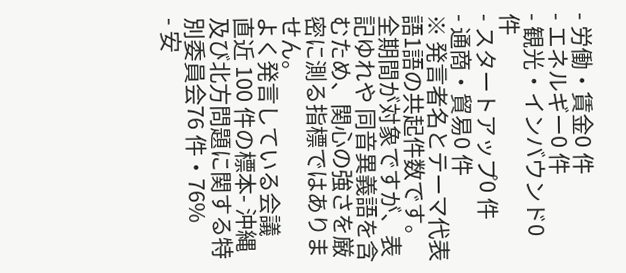- 労働・賃金0 件
- エネルギー0 件
- 観光・インバウンド0 件
- スタートアップ0 件
- 通商・貿易0 件
※ 発言者名とテーマ代表語1語の共起件数です。全期間が対象ですが、表記ゆれや 同音異義語を含むため、関心の強さを厳密に測る指標ではありません。
よく発言している会議
直近 100 件の標本- 沖縄及び北方問題に関する特別委員会76 件・76%
- 安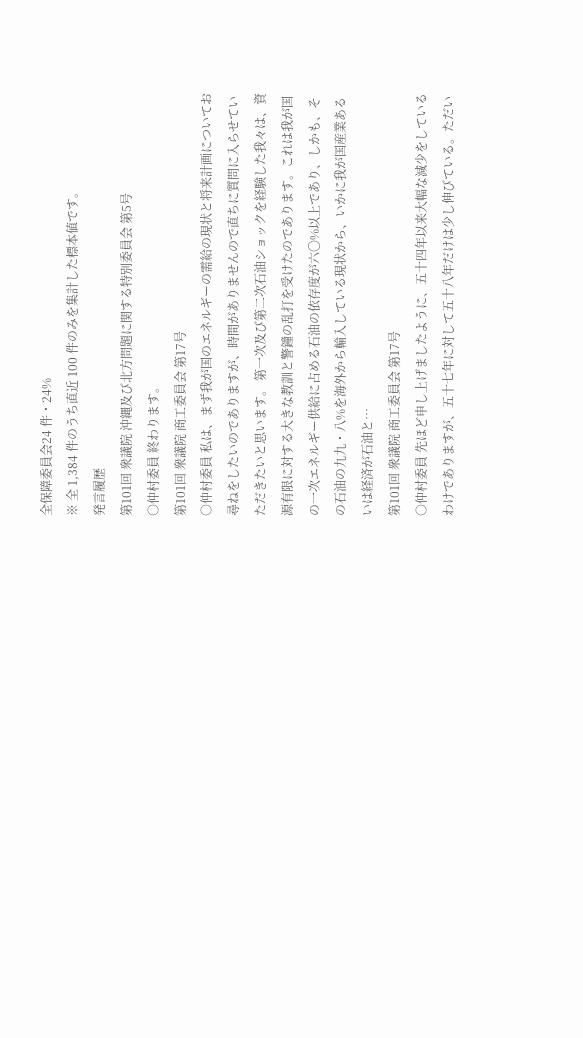全保障委員会24 件・24%
※ 全 1,384 件のうち直近 100 件のみを集計した標本値です。
発言履歴
第101回 衆議院 沖縄及び北方問題に関する特別委員会 第5号
○仲村委員 終わります。
第101回 衆議院 商工委員会 第17号
○仲村委員 私は、まず我が国のエネルギーの需給の現状と将来計画についてお尋ねをしたいのでありますが、時間がありませんので直ちに質問に入らせていただきたいと思います。 第一次及び第二次石油ショックを経験した我々は、資源有限に対する大きな教訓と警鐘の乱打を受けたのであります。これは我が国の一次エネルギー供給に占める石油の依存度が六〇%以上であり、しかも、その石油の九九・八%を海外から輸入している現状から、いかに我が国産業あるいは経済が石油と…
第101回 衆議院 商工委員会 第17号
○仲村委員 先ほど申し上げましたように、五十四年以来大幅な減少をしているわけでありますが、五十七年に対して五十八年だけは少し伸びている。ただい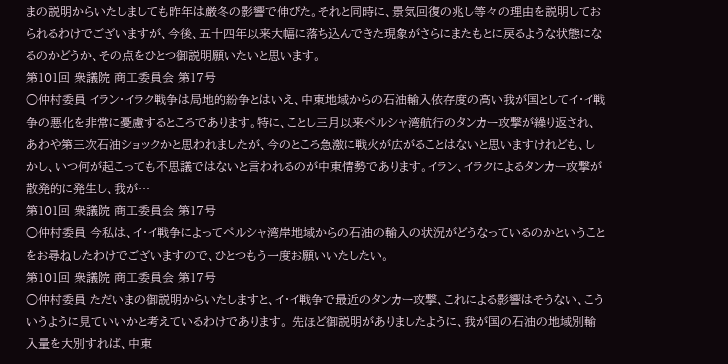まの説明からいたしましても昨年は厳冬の影響で伸びた。それと同時に、景気回復の兆し等々の理由を説明しておられるわけでございますが、今後、五十四年以来大幅に落ち込んできた現象がさらにまたもとに戻るような状態になるのかどうか、その点をひとつ御説明願いたいと思います。
第101回 衆議院 商工委員会 第17号
○仲村委員 イラン・イラク戦争は局地的紛争とはいえ、中東地域からの石油輸入依存度の高い我が国としてイ・イ戦争の悪化を非常に憂慮するところであります。特に、ことし三月以来ペルシャ湾航行のタンカー攻撃が繰り返され、あわや第三次石油ショックかと思われましたが、今のところ急激に戦火が広がることはないと思いますけれども、しかし、いつ何が起こっても不思議ではないと言われるのが中東情勢であります。イラン、イラクによるタンカー攻撃が散発的に発生し、我が…
第101回 衆議院 商工委員会 第17号
○仲村委員 今私は、イ・イ戦争によってペルシャ湾岸地域からの石油の輸入の状況がどうなっているのかということをお尋ねしたわけでございますので、ひとつもう一度お願いいたしたい。
第101回 衆議院 商工委員会 第17号
○仲村委員 ただいまの御説明からいたしますと、イ・イ戦争で最近のタンカー攻撃、これによる影響はそうない、こういうように見ていいかと考えているわけであります。 先ほど御説明がありましたように、我が国の石油の地域別輸入量を大別すれば、中東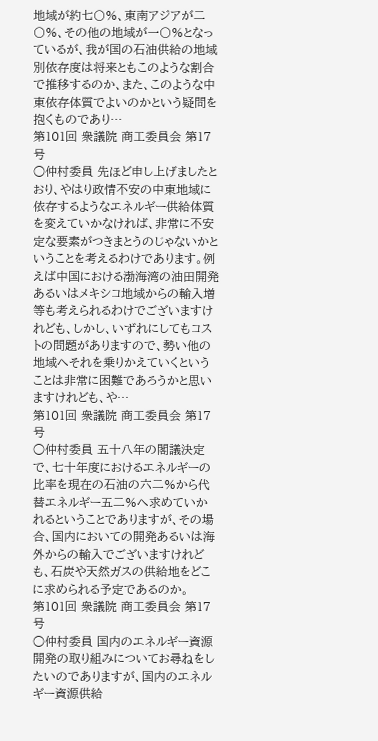地域が約七〇%、東南アジアが二〇%、その他の地域が一〇%となっているが、我が国の石油供給の地域別依存度は将来ともこのような割合で推移するのか、また、このような中東依存体質でよいのかという疑問を抱くものであり…
第101回 衆議院 商工委員会 第17号
○仲村委員 先ほど申し上げましたとおり、やはり政情不安の中東地域に依存するようなエネルギー供給体質を変えていかなければ、非常に不安定な要素がつきまとうのじゃないかということを考えるわけであります。例えば中国における渤海湾の油田開発あるいはメキシコ地域からの輸入増等も考えられるわけでございますけれども、しかし、いずれにしてもコストの問題がありますので、勢い他の地域へそれを乗りかえていくということは非常に困難であろうかと思いますけれども、や…
第101回 衆議院 商工委員会 第17号
○仲村委員 五十八年の閣議決定で、七十年度におけるエネルギーの比率を現在の石油の六二%から代替エネルギー五二%へ求めていかれるということでありますが、その場合、国内においての開発あるいは海外からの輸入でございますけれども、石炭や天然ガスの供給地をどこに求められる予定であるのか。
第101回 衆議院 商工委員会 第17号
○仲村委員 国内のエネルギー資源開発の取り組みについてお尋ねをしたいのでありますが、国内のエネルギー資源供給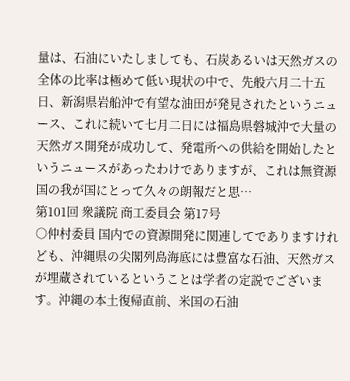量は、石油にいたしましても、石炭あるいは天然ガスの全体の比率は極めて低い現状の中で、先般六月二十五日、新潟県岩船沖で有望な油田が発見されたというニュース、これに続いて七月二日には福島県磐城沖で大量の天然ガス開発が成功して、発電所への供給を開始したというニュースがあったわけでありますが、これは無資源国の我が国にとって久々の朗報だと思…
第101回 衆議院 商工委員会 第17号
○仲村委員 国内での資源開発に関連してでありますけれども、沖縄県の尖閣列島海底には豊富な石油、天然ガスが埋蔵されているということは学者の定説でございます。沖縄の本土復帰直前、米国の石油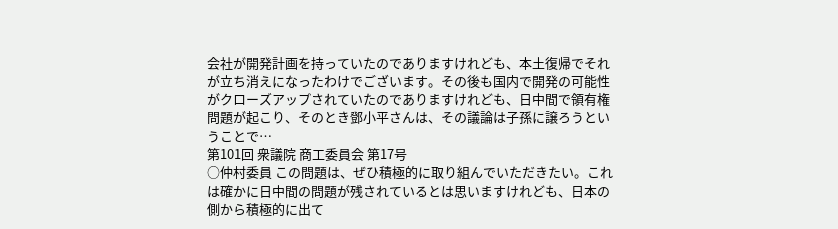会社が開発計画を持っていたのでありますけれども、本土復帰でそれが立ち消えになったわけでございます。その後も国内で開発の可能性がクローズアップされていたのでありますけれども、日中間で領有権問題が起こり、そのとき鄧小平さんは、その議論は子孫に譲ろうということで…
第101回 衆議院 商工委員会 第17号
○仲村委員 この問題は、ぜひ積極的に取り組んでいただきたい。これは確かに日中間の問題が残されているとは思いますけれども、日本の側から積極的に出て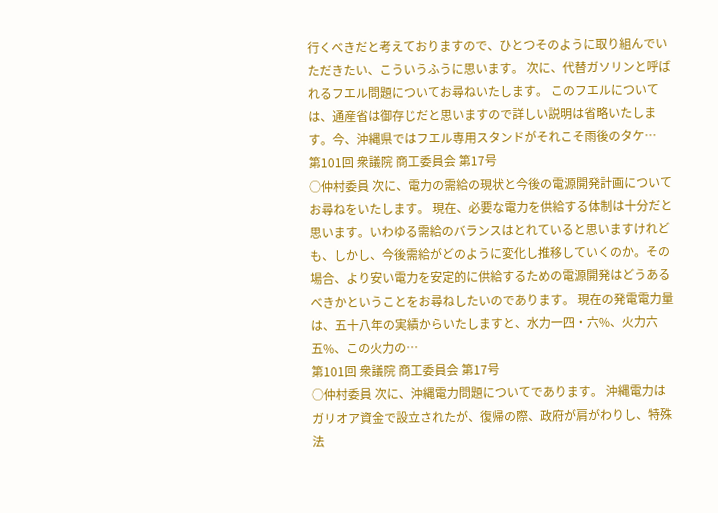行くべきだと考えておりますので、ひとつそのように取り組んでいただきたい、こういうふうに思います。 次に、代替ガソリンと呼ばれるフエル問題についてお尋ねいたします。 このフエルについては、通産省は御存じだと思いますので詳しい説明は省略いたします。今、沖縄県ではフエル専用スタンドがそれこそ雨後のタケ…
第101回 衆議院 商工委員会 第17号
○仲村委員 次に、電力の需給の現状と今後の電源開発計画についてお尋ねをいたします。 現在、必要な電力を供給する体制は十分だと思います。いわゆる需給のバランスはとれていると思いますけれども、しかし、今後需給がどのように変化し推移していくのか。その場合、より安い電力を安定的に供給するための電源開発はどうあるべきかということをお尋ねしたいのであります。 現在の発電電力量は、五十八年の実績からいたしますと、水力一四・六%、火力六五%、この火力の…
第101回 衆議院 商工委員会 第17号
○仲村委員 次に、沖縄電力問題についてであります。 沖縄電力はガリオア資金で設立されたが、復帰の際、政府が肩がわりし、特殊法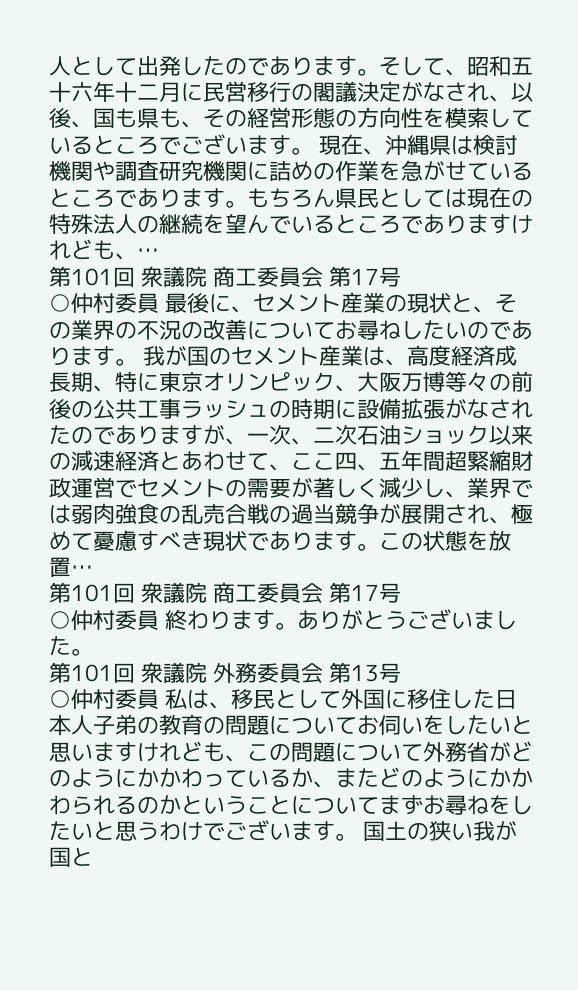人として出発したのであります。そして、昭和五十六年十二月に民営移行の閣議決定がなされ、以後、国も県も、その経営形態の方向性を模索しているところでございます。 現在、沖縄県は検討機関や調査研究機関に詰めの作業を急がせているところであります。もちろん県民としては現在の特殊法人の継続を望んでいるところでありますけれども、…
第101回 衆議院 商工委員会 第17号
○仲村委員 最後に、セメント産業の現状と、その業界の不況の改善についてお尋ねしたいのであります。 我が国のセメント産業は、高度経済成長期、特に東京オリンピック、大阪万博等々の前後の公共工事ラッシュの時期に設備拡張がなされたのでありますが、一次、二次石油ショック以来の減速経済とあわせて、ここ四、五年間超緊縮財政運営でセメントの需要が著しく減少し、業界では弱肉強食の乱売合戦の過当競争が展開され、極めて憂慮すべき現状であります。この状態を放置…
第101回 衆議院 商工委員会 第17号
○仲村委員 終わります。ありがとうございました。
第101回 衆議院 外務委員会 第13号
○仲村委員 私は、移民として外国に移住した日本人子弟の教育の問題についてお伺いをしたいと思いますけれども、この問題について外務省がどのようにかかわっているか、またどのようにかかわられるのかということについてまずお尋ねをしたいと思うわけでございます。 国土の狭い我が国と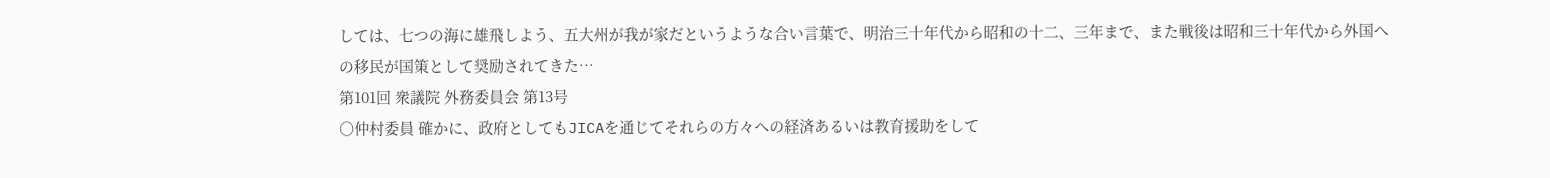しては、七つの海に雄飛しよう、五大州が我が家だというような合い言葉で、明治三十年代から昭和の十二、三年まで、また戦後は昭和三十年代から外国への移民が国策として奨励されてきた…
第101回 衆議院 外務委員会 第13号
○仲村委員 確かに、政府としてもJICAを通じてそれらの方々への経済あるいは教育援助をして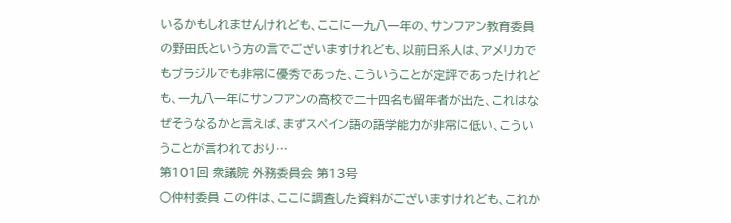いるかもしれませんけれども、ここに一九八一年の、サンフアン教育委員の野田氏という方の言でございますけれども、以前日系人は、アメリカでもブラジルでも非常に優秀であった、こういうことが定評であったけれども、一九八一年にサンフアンの高校で二十四名も留年者が出た、これはなぜそうなるかと言えば、まずスペイン語の語学能力が非常に低い、こういうことが言われており…
第101回 衆議院 外務委員会 第13号
○仲村委員 この件は、ここに調査した資料がございますけれども、これか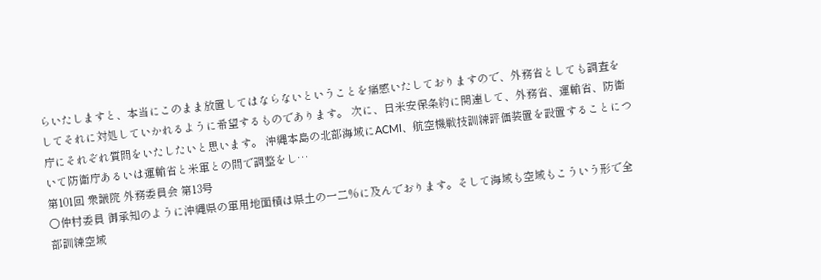らいたしますと、本当にこのまま放置してはならないということを痛感いたしておりますので、外務省としても調査をしてそれに対処していかれるように希望するものであります。 次に、日米安保条約に関連して、外務省、運輸省、防衛庁にそれぞれ質問をいたしたいと思います。 沖縄本島の北部海域にACMI、航空機戦技訓練評価装置を設置することについて防衛庁あるいは運輸省と米軍との間で調整をし…
第101回 衆議院 外務委員会 第13号
○仲村委員 御承知のように沖縄県の軍用地面積は県土の一二%に及んでおります。そして海域も空域もこういう形で全部訓練空域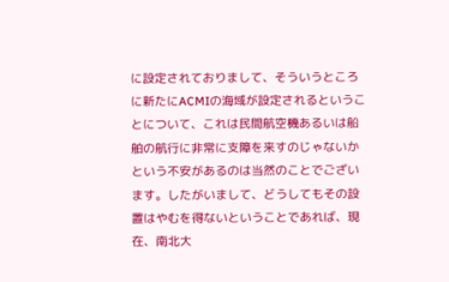に設定されておりまして、そういうところに新たにACMIの海域が設定されるということについて、これは民間航空機あるいは船舶の航行に非常に支障を来すのじゃないかという不安があるのは当然のことでございます。したがいまして、どうしてもその設置はやむを得ないということであれば、現在、南北大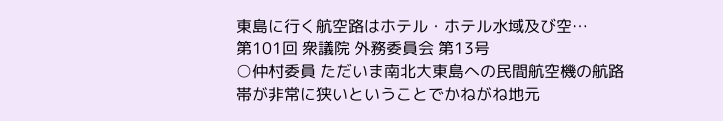東島に行く航空路はホテル・ホテル水域及び空…
第101回 衆議院 外務委員会 第13号
○仲村委員 ただいま南北大東島への民間航空機の航路帯が非常に狭いということでかねがね地元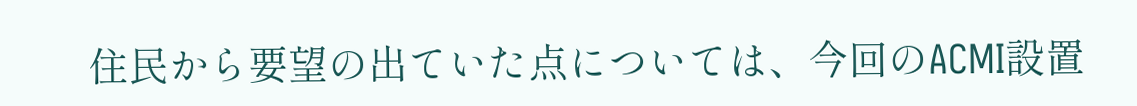住民から要望の出ていた点については、今回のACMI設置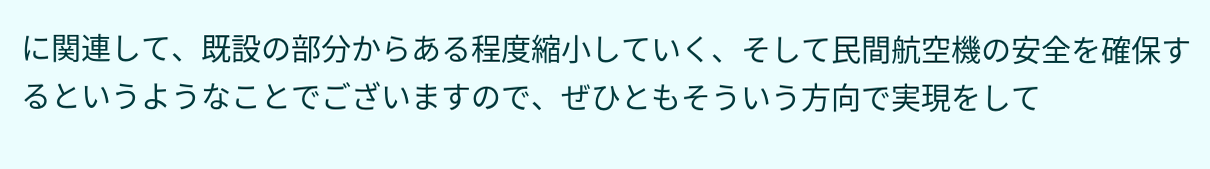に関連して、既設の部分からある程度縮小していく、そして民間航空機の安全を確保するというようなことでございますので、ぜひともそういう方向で実現をして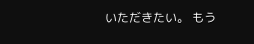いただきたい。 もう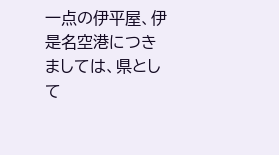一点の伊平屋、伊是名空港につきましては、県として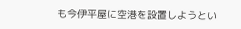も今伊平屋に空港を設置しようとい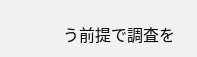う前提で調査を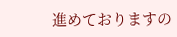進めておりますの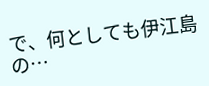で、何としても伊江島の…